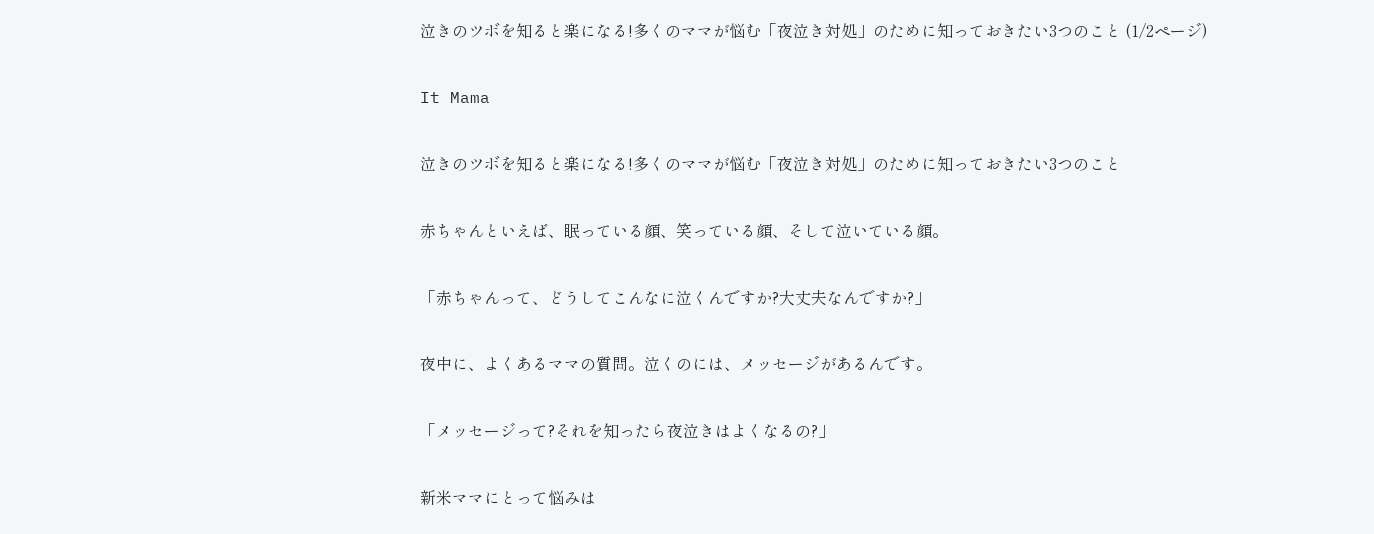泣きのツボを知ると楽になる!多くのママが悩む「夜泣き対処」のために知っておきたい3つのこと (1/2ページ)

It Mama

泣きのツボを知ると楽になる!多くのママが悩む「夜泣き対処」のために知っておきたい3つのこと

赤ちゃんといえば、眠っている顔、笑っている顔、そして泣いている顔。

「赤ちゃんって、どうしてこんなに泣くんですか?大丈夫なんですか?」

夜中に、よくあるママの質問。泣くのには、メッセージがあるんです。

「メッセージって?それを知ったら夜泣きはよくなるの?」

新米ママにとって悩みは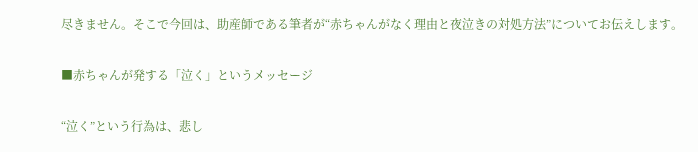尽きません。そこで今回は、助産師である筆者が“赤ちゃんがなく理由と夜泣きの対処方法”についてお伝えします。

■赤ちゃんが発する「泣く」というメッセージ

“泣く”という行為は、悲し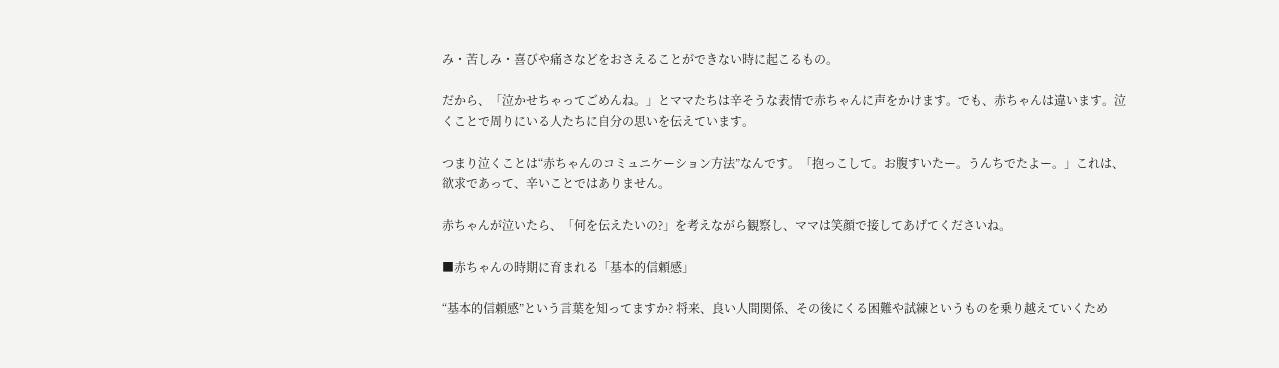み・苦しみ・喜びや痛さなどをおさえることができない時に起こるもの。

だから、「泣かせちゃってごめんね。」とママたちは辛そうな表情で赤ちゃんに声をかけます。でも、赤ちゃんは違います。泣くことで周りにいる人たちに自分の思いを伝えています。

つまり泣くことは“赤ちゃんのコミュニケーション方法”なんです。「抱っこして。お腹すいたー。うんちでたよー。」これは、欲求であって、辛いことではありません。

赤ちゃんが泣いたら、「何を伝えたいの?」を考えながら観察し、ママは笑顔で接してあげてくださいね。

■赤ちゃんの時期に育まれる「基本的信頼感」

“基本的信頼感”という言葉を知ってますか? 将来、良い人間関係、その後にくる困難や試練というものを乗り越えていくため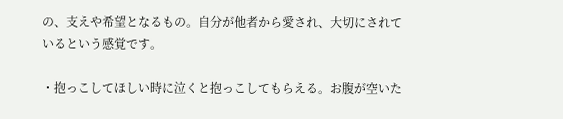の、支えや希望となるもの。自分が他者から愛され、大切にされているという感覚です。

・抱っこしてほしい時に泣くと抱っこしてもらえる。お腹が空いた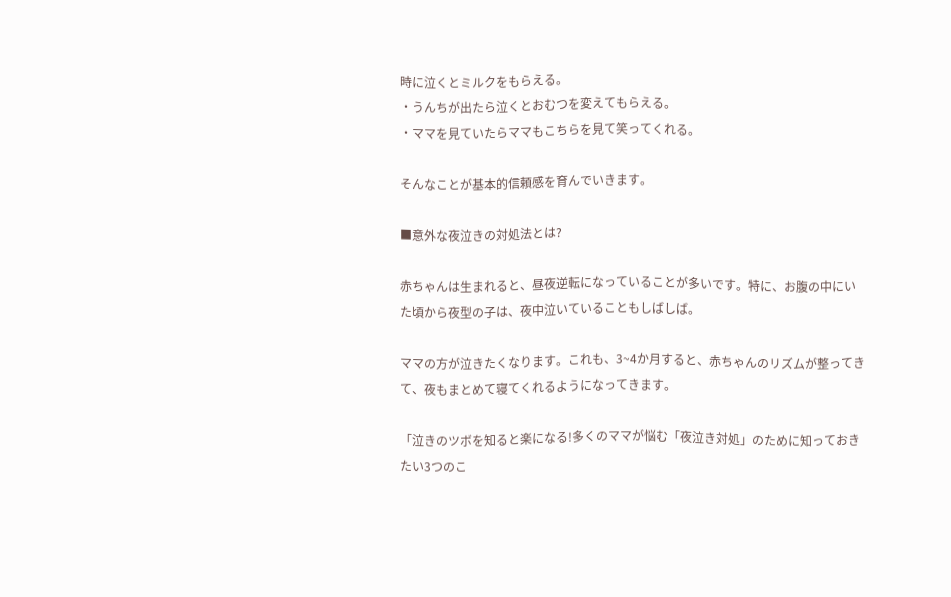時に泣くとミルクをもらえる。
・うんちが出たら泣くとおむつを変えてもらえる。
・ママを見ていたらママもこちらを見て笑ってくれる。

そんなことが基本的信頼感を育んでいきます。

■意外な夜泣きの対処法とは?

赤ちゃんは生まれると、昼夜逆転になっていることが多いです。特に、お腹の中にいた頃から夜型の子は、夜中泣いていることもしばしば。

ママの方が泣きたくなります。これも、3~4か月すると、赤ちゃんのリズムが整ってきて、夜もまとめて寝てくれるようになってきます。

「泣きのツボを知ると楽になる!多くのママが悩む「夜泣き対処」のために知っておきたい3つのこ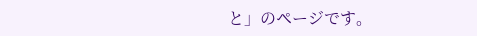と」のページです。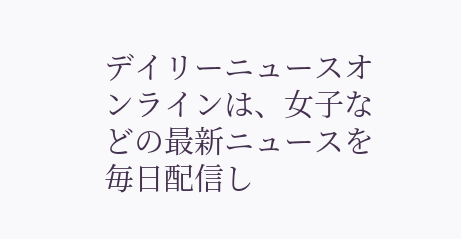デイリーニュースオンラインは、女子などの最新ニュースを毎日配信し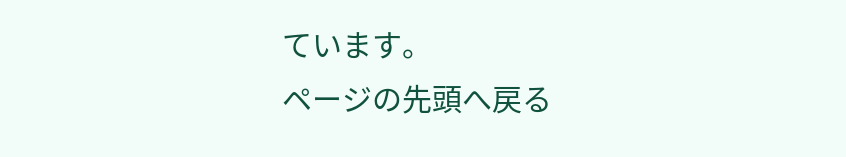ています。
ページの先頭へ戻る